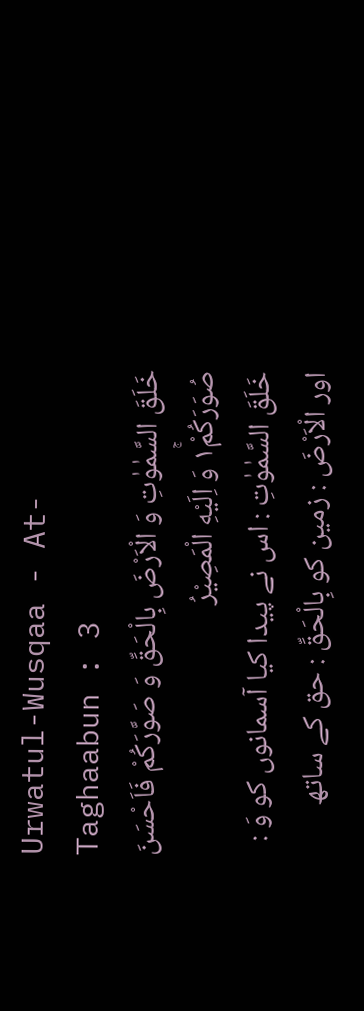Urwatul-Wusqaa - At-Taghaabun : 3
خَلَقَ السَّمٰوٰتِ وَ الْاَرْضَ بِالْحَقِّ وَ صَوَّرَكُمْ فَاَحْسَنَ صُوَرَكُمْ١ۚ وَ اِلَیْهِ الْمَصِیْرُ
خَلَقَ السَّمٰوٰتِ : اس نے پیدا کیا آسمانوں کو وَ : اور الْاَرْضَ : زمین کو بِالْحَقِّ : حق کے ساتھ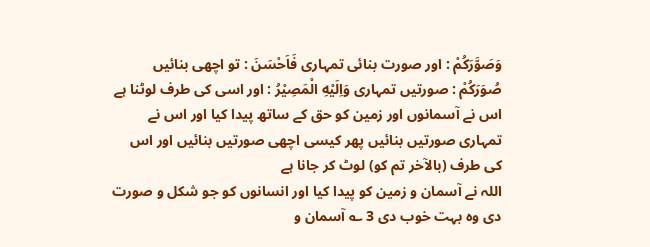وَصَوَّرَكُمْ : اور صورت بنائی تمہاری فَاَحْسَنَ : تو اچھی بنائیں صُوَرَكُمْ : صورتیں تمہاری وَاِلَيْهِ الْمَصِيْرُ : اور اسی کی طرف لوٹنا ہے
اس نے آسمانوں اور زمین کو حق کے ساتھ پیدا کیا اور اس نے تمہاری صورتیں بنائیں پھر کیسی اچھی صورتیں بنائیں اور اس کی طرف (بالآخر تم کو) لوٹ کر جانا ہے
اللہ نے آسمان و زمین کو پیدا کیا اور انسانوں کو جو شکل و صورت دی وہ بہت خوب دی 3 ؎ آسمان و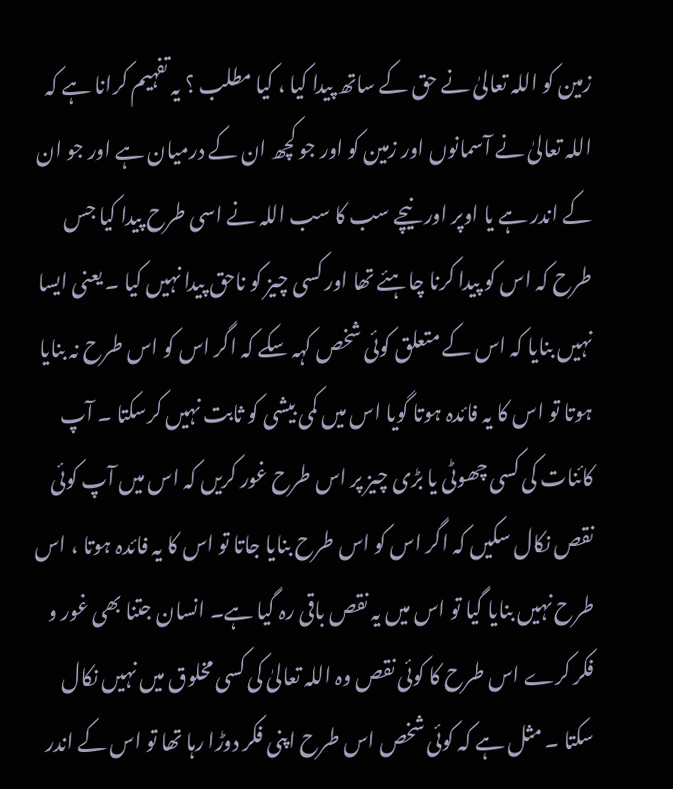زمین کو اللہ تعالیٰ نے حق کے ساتھ پیدا کیا ، کیا مطلب ؟ یہ تفہیم کرانا ہے کہ اللہ تعالیٰ نے آسمانوں اور زمین کو اور جو کچھ ان کے درمیان ہے اور جو ان کے اندر ہے یا اوپر اور نیچے سب کا سب اللہ نے اسی طرح پیدا کیا جس طرح کہ اس کو پیدا کرنا چاہئے تھا اور کسی چیز کو ناحق پیدا نہیں کیا ۔ یعنی ایسا نہیں بنایا کہ اس کے متعلق کوئی شخص کہہ سکے کہ اگر اس کو اس طرح نہ بنایا ہوتا تو اس کا یہ فائدہ ہوتا گویا اس میں کمی بیشی کو ثابت نہیں کرسکتا ۔ آپ کائنات کی کسی چھوٹی یا بڑی چیز پر اس طرح غور کریں کہ اس میں آپ کوئی نقص نکال سکیں کہ اگر اس کو اس طرح بنایا جاتا تو اس کا یہ فائدہ ہوتا ، اس طرح نہیں بنایا گیا تو اس میں یہ نقص باقی رہ گیا ہے۔ انسان جتنا بھی غور و فکر کرے اس طرح کا کوئی نقص وہ اللہ تعالیٰ کی کسی مخلوق میں نہیں نکال سکتا ۔ مثل ہے کہ کوئی شخص اس طرح اپنی فکر دوڑا رہا تھا تو اس کے اندر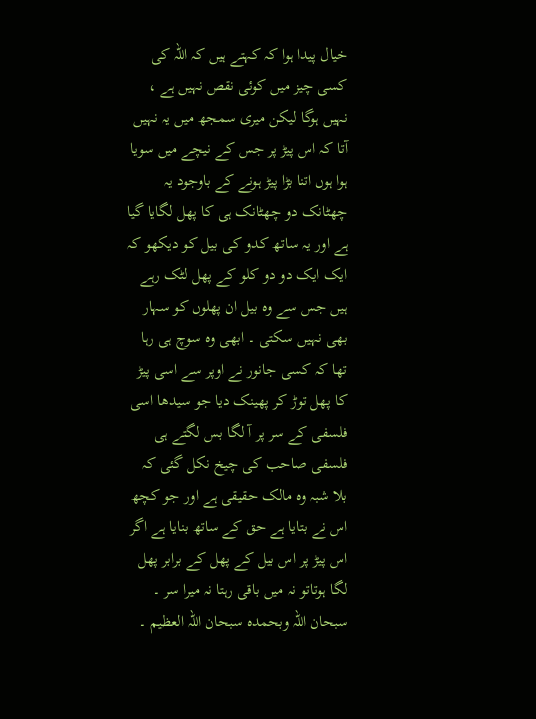خیال پیدا ہوا کہ کہتے ہیں کہ اللہ کی کسی چیز میں کوئی نقص نہیں ہے ، نہیں ہوگا لیکن میری سمجھ میں یہ نہیں آتا کہ اس پیڑ پر جس کے نیچے میں سویا ہوا ہوں اتنا بڑا پیڑ ہونے کے باوجود یہ چھٹانک دو چھٹانک ہی کا پھل لگایا گیا ہے اور یہ ساتھ کدو کی بیل کو دیکھو کہ ایک ایک دو دو کلو کے پھل لٹک رہے ہیں جس سے وہ بیل ان پھلوں کو سہار بھی نہیں سکتی ۔ ابھی وہ سوچ ہی رہا تھا کہ کسی جانور نے اوپر سے اسی پیڑ کا پھل توڑ کر پھینک دیا جو سیدھا اسی فلسفی کے سر پر آ لگا بس لگتے ہی فلسفی صاحب کی چیخ نکل گئی کہ بلا شبہ وہ مالک حقیقی ہے اور جو کچھ اس نے بتایا ہے حق کے ساتھ بنایا ہے اگر اس پیڑ پر اس بیل کے پھل کے برابر پھل لگا ہوتاتو نہ میں باقی رہتا نہ میرا سر ۔ سبحان اللہ وبحمدہ سبحان اللہ العظیم ۔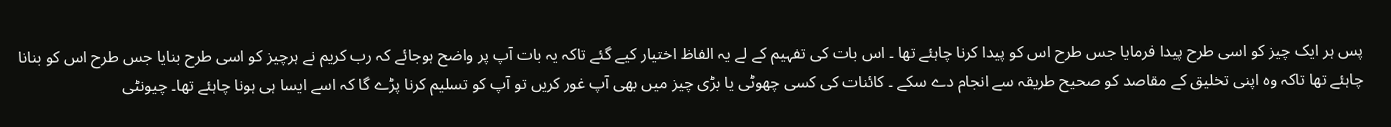پس ہر ایک چیز کو اسی طرح پیدا فرمایا جس طرح اس کو پیدا کرنا چاہئے تھا ۔ اس بات کی تفہیم کے لے یہ الفاظ اختیار کیے گئے تاکہ یہ بات آپ پر واضح ہوجائے کہ رب کریم نے ہرچیز کو اسی طرح بنایا جس طرح اس کو بنانا چاہئے تھا تاکہ وہ اپنی تخلیق کے مقاصد کو صحیح طریقہ سے انجام دے سکے ۔ کائنات کی کسی چھوٹی یا بڑی چیز میں بھی آپ غور کریں تو آپ کو تسلیم کرنا پڑے گا کہ اسے ایسا ہی ہونا چاہئے تھا۔ چیونٹی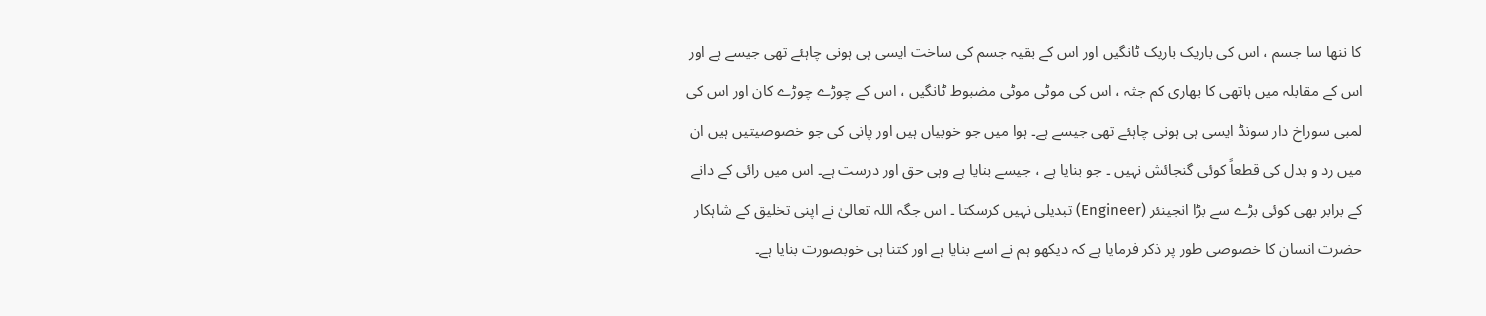کا ننھا سا جسم ، اس کی باریک باریک ٹانگیں اور اس کے بقیہ جسم کی ساخت ایسی ہی ہونی چاہئے تھی جیسے ہے اور اس کے مقابلہ میں ہاتھی کا بھاری کم جثہ ، اس کی موٹی موٹی مضبوط ٹانگیں ، اس کے چوڑے چوڑے کان اور اس کی لمبی سوراخ دار سونڈ ایسی ہی ہونی چاہئے تھی جیسے ہے۔ ہوا میں جو خوبیاں ہیں اور پانی کی جو خصوصیتیں ہیں ان میں رد و بدل کی قطعاً کوئی گنجائش نہیں ۔ جو بنایا ہے ، جیسے بنایا ہے وہی حق اور درست ہے۔ اس میں رائی کے دانے کے برابر بھی کوئی بڑے سے بڑا انجینئر (Engineer) تبدیلی نہیں کرسکتا ۔ اس جگہ اللہ تعالیٰ نے اپنی تخلیق کے شاہکار حضرت انسان کا خصوصی طور پر ذکر فرمایا ہے کہ دیکھو ہم نے اسے بنایا ہے اور کتنا ہی خوبصورت بنایا ہے۔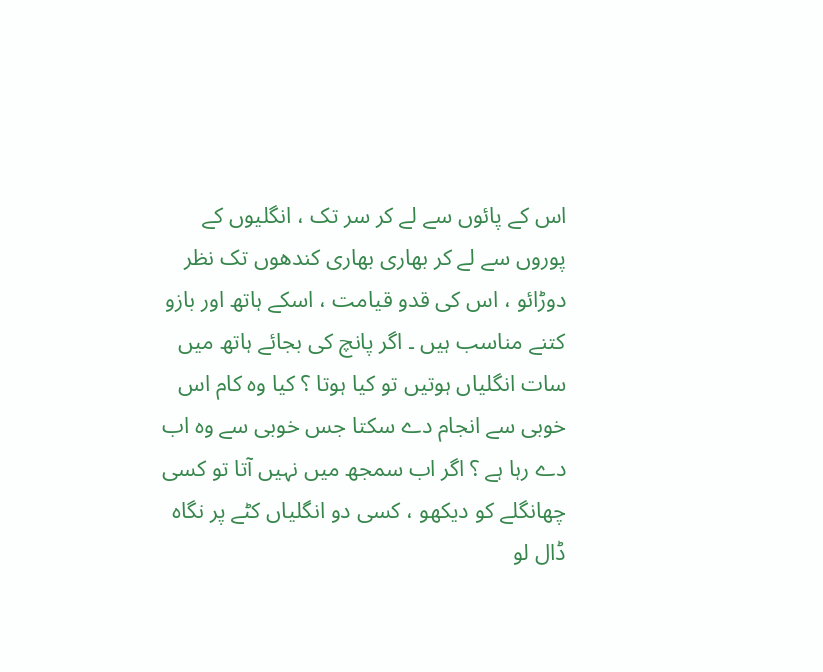اس کے پائوں سے لے کر سر تک ، انگلیوں کے پوروں سے لے کر بھاری بھاری کندھوں تک نظر دوڑائو ، اس کی قدو قیامت ، اسکے ہاتھ اور بازو کتنے مناسب ہیں ۔ اگر پانچ کی بجائے ہاتھ میں سات انگلیاں ہوتیں تو کیا ہوتا ؟ کیا وہ کام اس خوبی سے انجام دے سکتا جس خوبی سے وہ اب دے رہا ہے ؟ اگر اب سمجھ میں نہیں آتا تو کسی چھانگلے کو دیکھو ، کسی دو انگلیاں کٹے پر نگاہ ڈال لو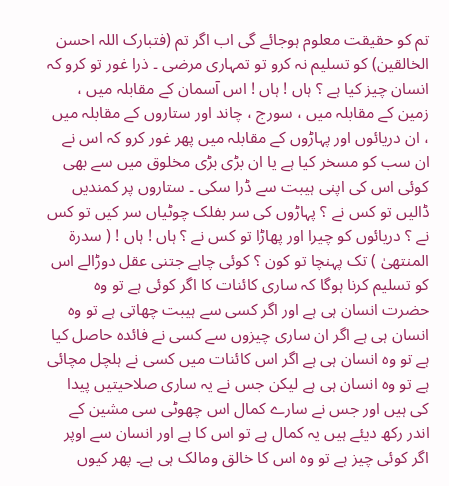تم کو حقیقت معلوم ہوجائے گی اب اگر تم (فتبارک اللہ احسن الخالقین) کو تسلیم نہ کرو تو تمہاری مرضی ۔ ذرا غور تو کرو کہ انسان چیز کیا ہے ؟ ہاں ! ہاں ! اس آسمان کے مقابلہ میں ، زمین کے مقابلہ میں ، سورج ، چاند اور ستاروں کے مقابلہ میں ، ان دریائوں اور پہاڑوں کے مقابلہ میں پھر غور کرو کہ اس نے ان سب کو مسخر کیا ہے یا ان بڑی بڑی مخلوق میں سے بھی کوئی اس کی اپنی ہیبت سے ڈرا سکی ۔ ستاروں پر کمندیں ڈالیں تو کس نے ؟ پہاڑوں کی سر بفلک چوٹیاں سر کیں تو کس نے ؟ دریائوں کو چیرا اور پھاڑا تو کس نے ؟ ہاں ! ہاں ! ( سدرۃ المنتھیٰ ) تک پہنچا تو کون ؟ کوئی چاہے جتنی عقل دوڑالے اس کو تسلیم کرنا ہوگا کہ ساری کائنات کا اگر کوئی ہے تو وہ حضرت انسان ہی ہے اور اگر کسی سے ہیبت چھاتی ہے تو وہ انسان ہی ہے اگر ان ساری چیزوں سے کسی نے فائدہ حاصل کیا ہے تو وہ انسان ہی ہے اگر اس کائنات میں کسی نے ہلچل مچائی ہے تو وہ انسان ہی ہے لیکن جس نے یہ ساری صلاحیتیں پیدا کی ہیں اور جس نے سارے کمال اس چھوٹی سی مشین کے اندر رکھ دیئے ہیں یہ کمال ہے تو اس کا ہے اور انسان سے اوپر اگر کوئی چیز ہے تو وہ اس کا خالق ومالک ہی ہے۔ پھر کیوں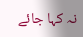نہ کہا جائے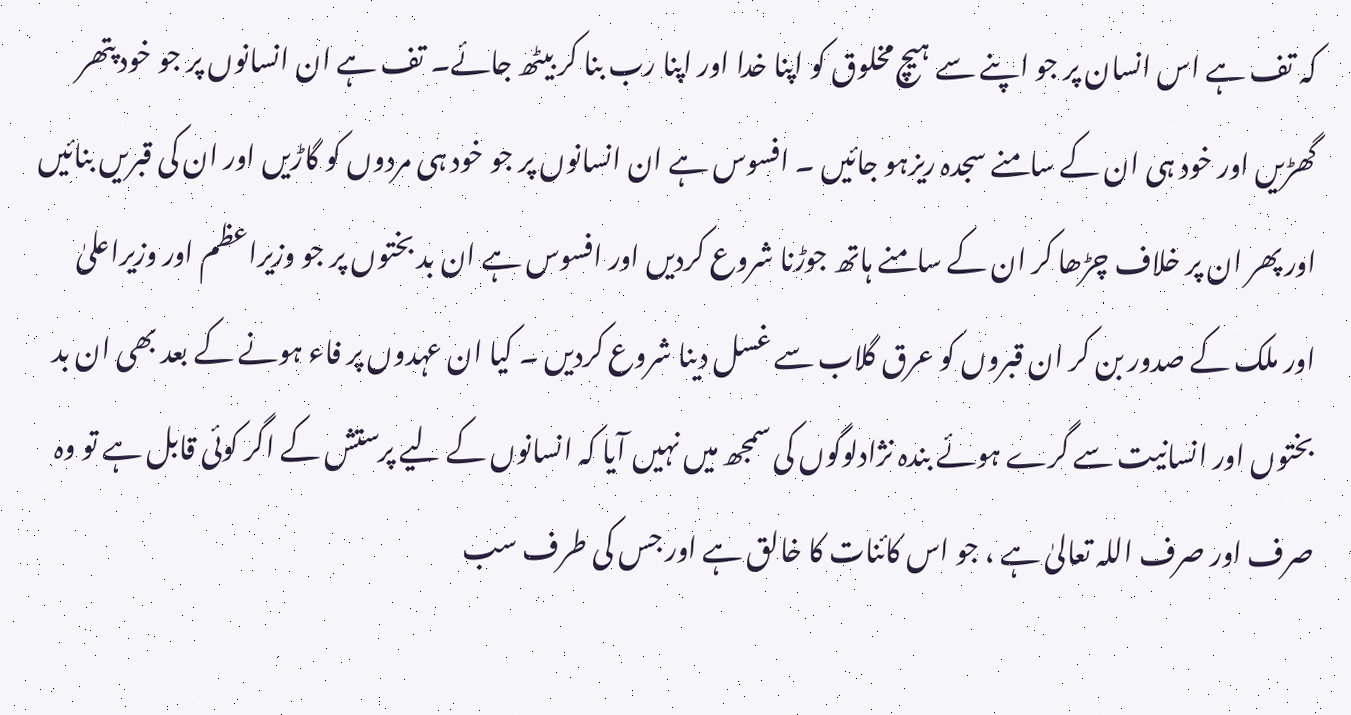کہ تف ہے اس انسان پر جو اپنے سے ہیچ مخلوق کو اپنا خدا اور اپنا رب بنا کر بیٹھ جائے۔ تف ہے ان انسانوں پر جو خود پتھر گھڑیں اور خود ہی ان کے سامنے سجدہ ریزہو جائیں ۔ افسوس ہے ان انسانوں پر جو خود ہی مردوں کو گاڑیں اور ان کی قبریں بنائیں اور پھر ان پر خلاف چڑھا کر ان کے سامنے ہاتھ جوڑنا شروع کردیں اور افسوس ہے ان بد بختوں پر جو وزیراعظم اور وزیراعلیٰ اور ملک کے صدور بن کر ان قبروں کو عرق گلاب سے غسل دینا شروع کردیں ۔ کیا ان عہدوں پر فاء ہونے کے بعد بھی ان بد بختوں اور انسانیت سے گرے ہوئے بندہ نژادلوگوں کی سمجھ میں نہیں آیا کہ انسانوں کے لیے پرستش کے اگر کوئی قابل ہے تو وہ صرف اور صرف اللہ تعالیٰ ہے ، جو اس کائنات کا خالق ہے اور جس کی طرف سب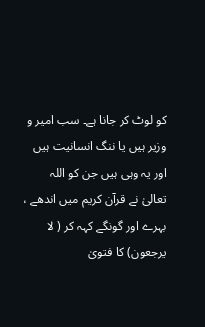کو لوٹ کر جانا ہے۔ سب امیر و وزیر ہیں یا ننگ انسانیت ہیں اور یہ وہی ہیں جن کو اللہ تعالیٰ نے قرآن کریم میں اندھے ، بہرے اور گونگے کہہ کر ( لا یرجعون) کا فتویٰ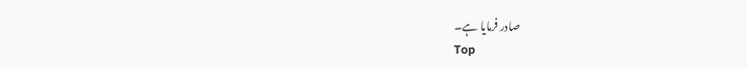صادر فرمایا ہے۔
Top